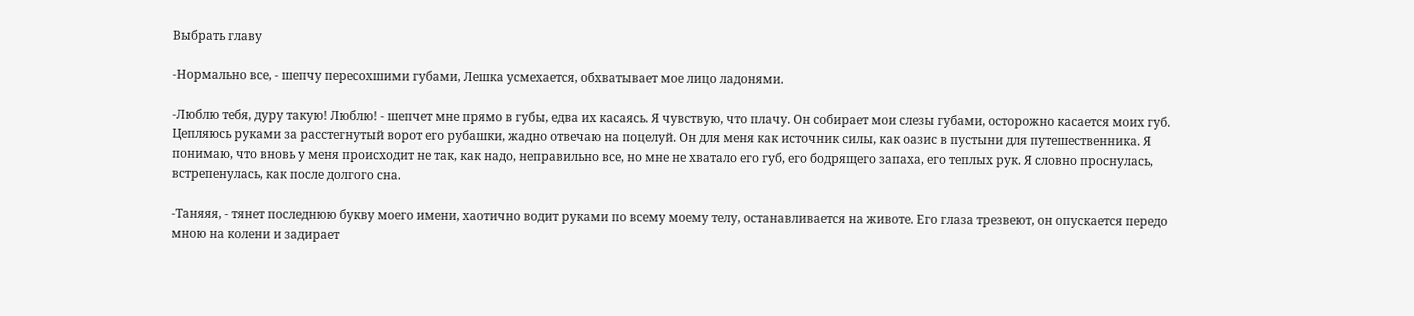Выбрать главу

-Нормально все, - шепчу пересохшими губами, Лешка усмехается, обхватывает мое лицо ладонями.

-Люблю тебя, дуру такую! Люблю! - шепчет мне прямо в губы, едва их касаясь. Я чувствую, что плачу. Он собирает мои слезы губами, осторожно касается моих губ. Цепляюсь руками за расстегнутый ворот его рубашки, жадно отвечаю на поцелуй. Он для меня как источник силы, как оазис в пустыни для путешественника. Я понимаю, что вновь у меня происходит не так, как надо, неправильно все, но мне не хватало его губ, его бодрящего запаха, его теплых рук. Я словно проснулась, встрепенулась, как после долгого сна.

-Таняяя, - тянет последнюю букву моего имени, хаотично водит руками по всему моему телу, останавливается на животе. Его глаза трезвеют, он опускается передо мною на колени и задирает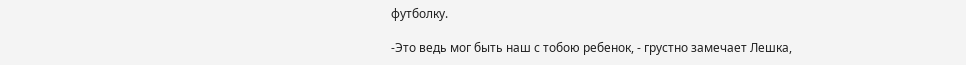футболку.

-Это ведь мог быть наш с тобою ребенок, - грустно замечает Лешка,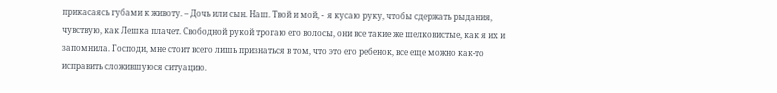прикасаясь губами к животу. – Дочь или сын. Наш. Твой и мой, -  я кусаю руку, чтобы сдержать рыдания, чувствую, как Лешка плачет. Свободной рукой трогаю его волосы, они все такие же шелковистые, как я их и запомнила. Господи, мне стоит всего лишь признаться в том, что это его ребенок, все еще можно как-то исправить сложившуюся ситуацию.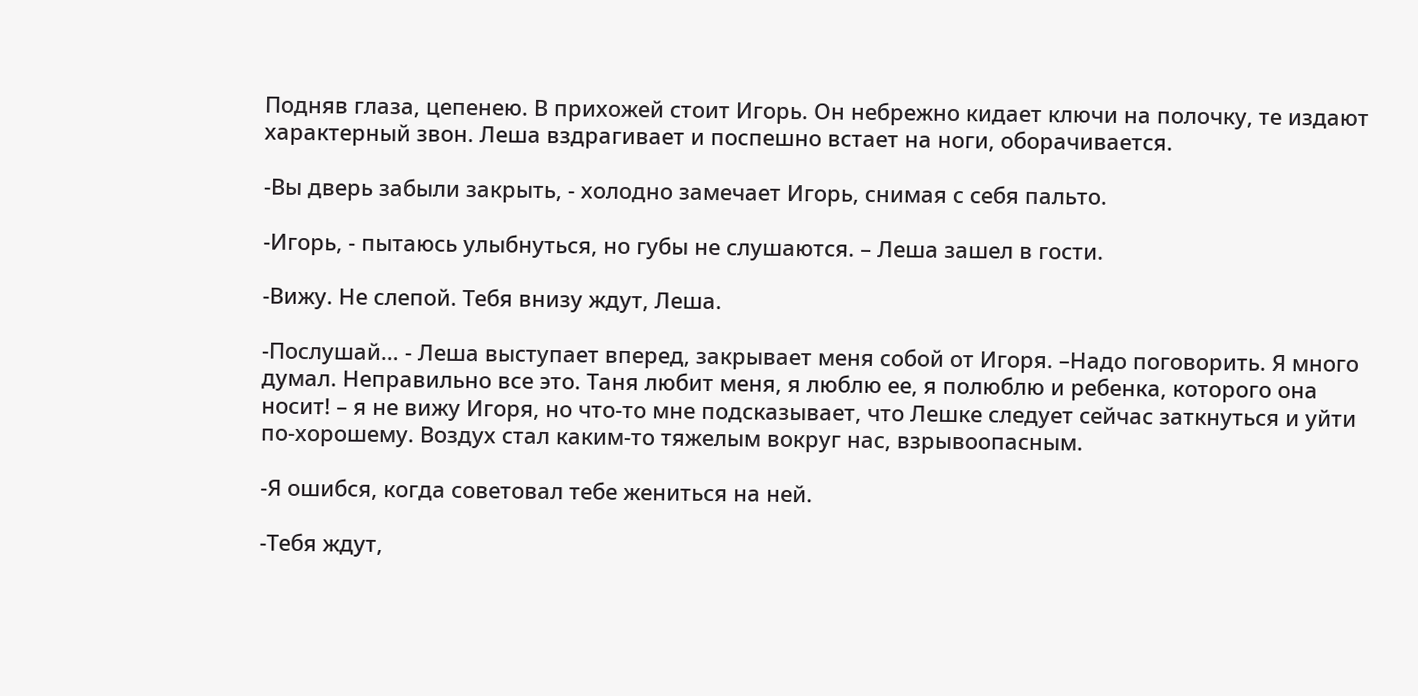Подняв глаза, цепенею. В прихожей стоит Игорь. Он небрежно кидает ключи на полочку, те издают характерный звон. Леша вздрагивает и поспешно встает на ноги, оборачивается.

-Вы дверь забыли закрыть, - холодно замечает Игорь, снимая с себя пальто.

-Игорь, - пытаюсь улыбнуться, но губы не слушаются. – Леша зашел в гости.

-Вижу. Не слепой. Тебя внизу ждут, Леша.

-Послушай… - Леша выступает вперед, закрывает меня собой от Игоря. –Надо поговорить. Я много думал. Неправильно все это. Таня любит меня, я люблю ее, я полюблю и ребенка, которого она носит! – я не вижу Игоря, но что-то мне подсказывает, что Лешке следует сейчас заткнуться и уйти по-хорошему. Воздух стал каким-то тяжелым вокруг нас, взрывоопасным.

-Я ошибся, когда советовал тебе жениться на ней.

-Тебя ждут,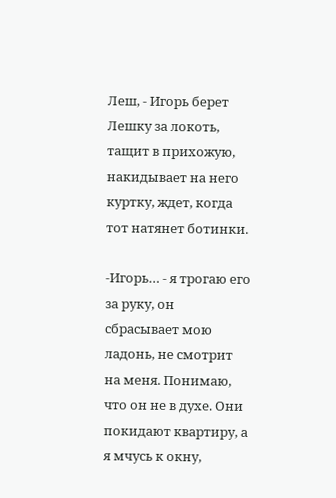Леш, - Игорь берет Лешку за локоть, тащит в прихожую, накидывает на него куртку, ждет, когда тот натянет ботинки.

-Игорь… - я трогаю его за руку, он сбрасывает мою ладонь, не смотрит на меня. Понимаю, что он не в духе. Они покидают квартиру, а я мчусь к окну,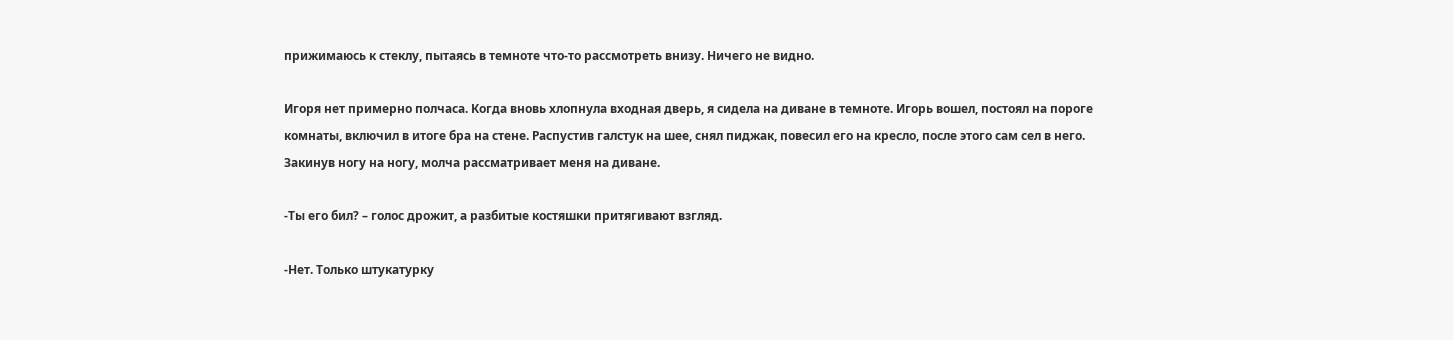прижимаюсь к стеклу, пытаясь в темноте что-то рассмотреть внизу. Ничего не видно.

Игоря нет примерно полчаса. Когда вновь хлопнула входная дверь, я сидела на диване в темноте. Игорь вошел, постоял на пороге комнаты, включил в итоге бра на стене. Распустив галстук на шее, снял пиджак, повесил его на кресло, после этого сам сел в него. Закинув ногу на ногу, молча рассматривает меня на диване.

-Ты его бил? – голос дрожит, а разбитые костяшки притягивают взгляд.

-Нет. Только штукатурку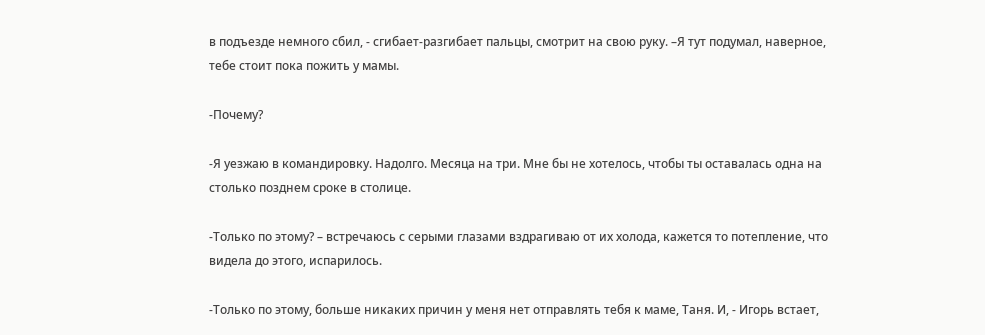в подъезде немного сбил, - сгибает-разгибает пальцы, смотрит на свою руку. –Я тут подумал, наверное, тебе стоит пока пожить у мамы.

-Почему?

-Я уезжаю в командировку. Надолго. Месяца на три. Мне бы не хотелось, чтобы ты оставалась одна на столько позднем сроке в столице.

-Только по этому? – встречаюсь с серыми глазами вздрагиваю от их холода, кажется то потепление, что видела до этого, испарилось.

-Только по этому, больше никаких причин у меня нет отправлять тебя к маме, Таня. И, - Игорь встает,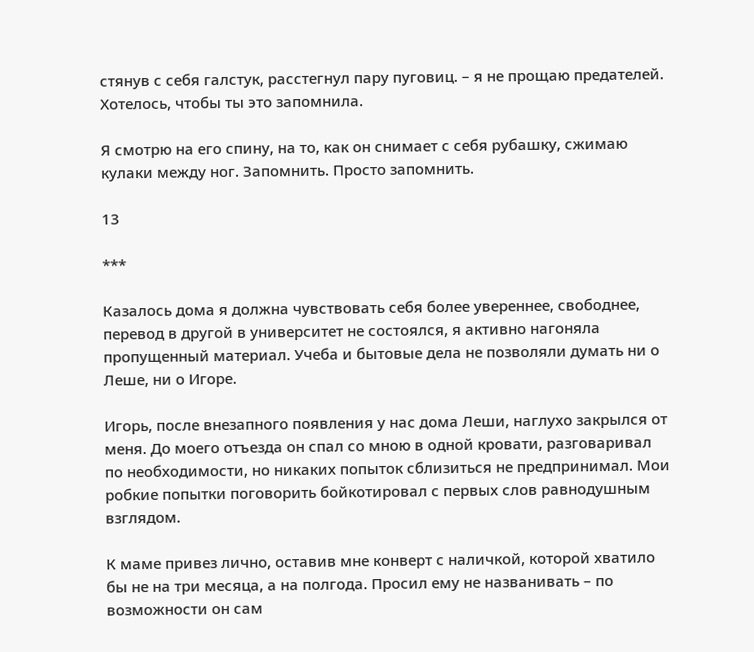стянув с себя галстук, расстегнул пару пуговиц. – я не прощаю предателей. Хотелось, чтобы ты это запомнила.

Я смотрю на его спину, на то, как он снимает с себя рубашку, сжимаю кулаки между ног. Запомнить. Просто запомнить.

13

***

Казалось дома я должна чувствовать себя более увереннее, свободнее, перевод в другой в университет не состоялся, я активно нагоняла пропущенный материал. Учеба и бытовые дела не позволяли думать ни о Леше, ни о Игоре.

Игорь, после внезапного появления у нас дома Леши, наглухо закрылся от меня. До моего отъезда он спал со мною в одной кровати, разговаривал по необходимости, но никаких попыток сблизиться не предпринимал. Мои робкие попытки поговорить бойкотировал с первых слов равнодушным взглядом.

К маме привез лично, оставив мне конверт с наличкой, которой хватило бы не на три месяца, а на полгода. Просил ему не названивать – по возможности он сам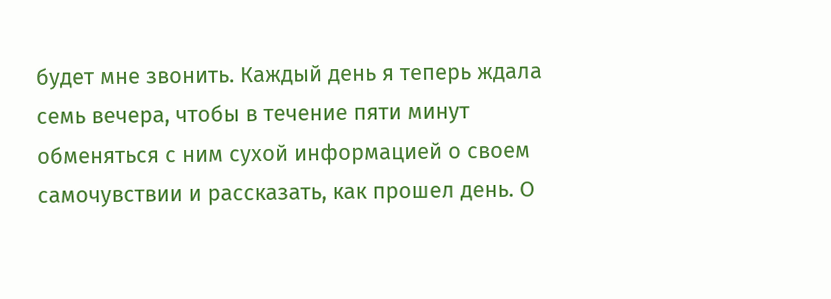будет мне звонить. Каждый день я теперь ждала семь вечера, чтобы в течение пяти минут обменяться с ним сухой информацией о своем самочувствии и рассказать, как прошел день. О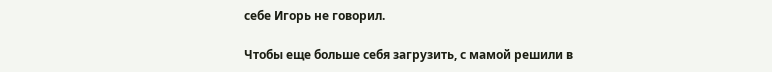себе Игорь не говорил.

Чтобы еще больше себя загрузить, с мамой решили в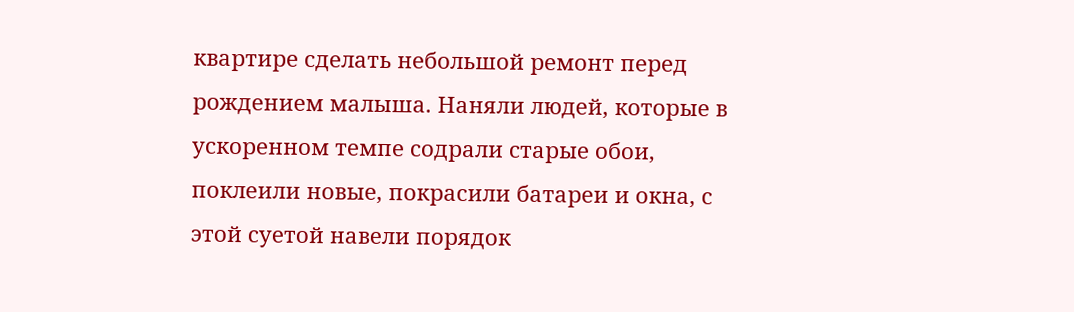квартире сделать небольшой ремонт перед рождением малыша. Наняли людей, которые в ускоренном темпе содрали старые обои, поклеили новые, покрасили батареи и окна, с этой суетой навели порядок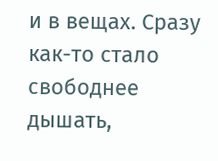и в вещах. Сразу как-то стало свободнее дышать,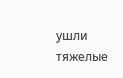ушли тяжелые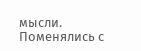мысли. Поменялись с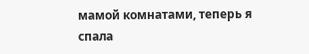мамой комнатами, теперь я спала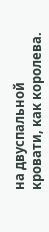на двуспальной кровати, как королева.